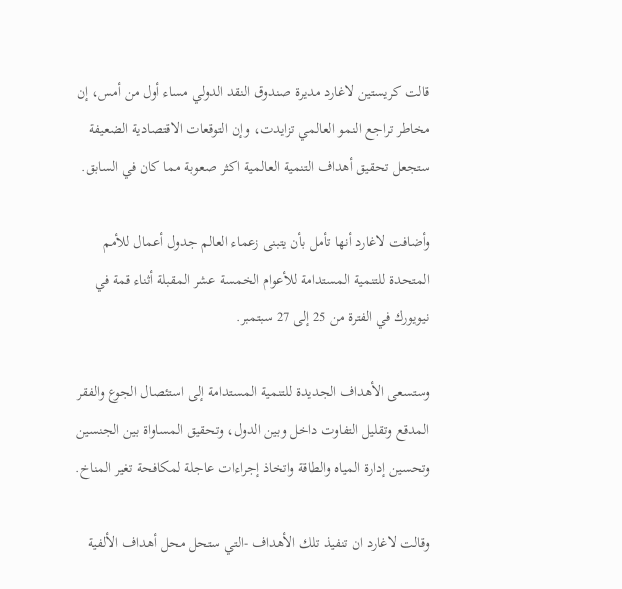قالت كريستين لاغارد مديرة صندوق النقد الدولي مساء أول من أمس، إن مخاطر تراجع النمو العالمي تزايدت، وإن التوقعات الاقتصادية الضعيفة ستجعل تحقيق أهداف التنمية العالمية اكثر صعوبة مما كان في السابق.

وأضافت لاغارد أنها تأمل بأن يتبنى زعماء العالم جدول أعمال للأمم المتحدة للتنمية المستدامة للأعوام الخمسة عشر المقبلة أثناء قمة في نيويورك في الفترة من 25 إلى 27 سبتمبر.

وستسعى الأهداف الجديدة للتنمية المستدامة إلى استئصال الجوع والفقر المدقع وتقليل التفاوت داخل وبين الدول، وتحقيق المساواة بين الجنسين وتحسين إدارة المياه والطاقة واتخاذ إجراءات عاجلة لمكافحة تغير المناخ.

وقالت لاغارد ان تنفيذ تلك الأهداف -التي ستحل محل أهداف الألفية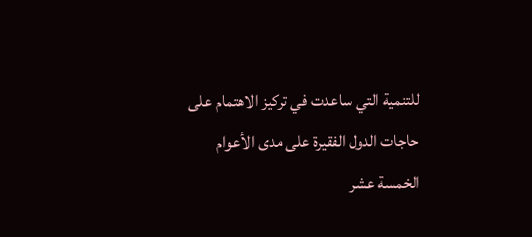للتنمية التي ساعدت في تركيز الاهتمام على حاجات الدول الفقيرة على مدى الأعوام الخمسة عشر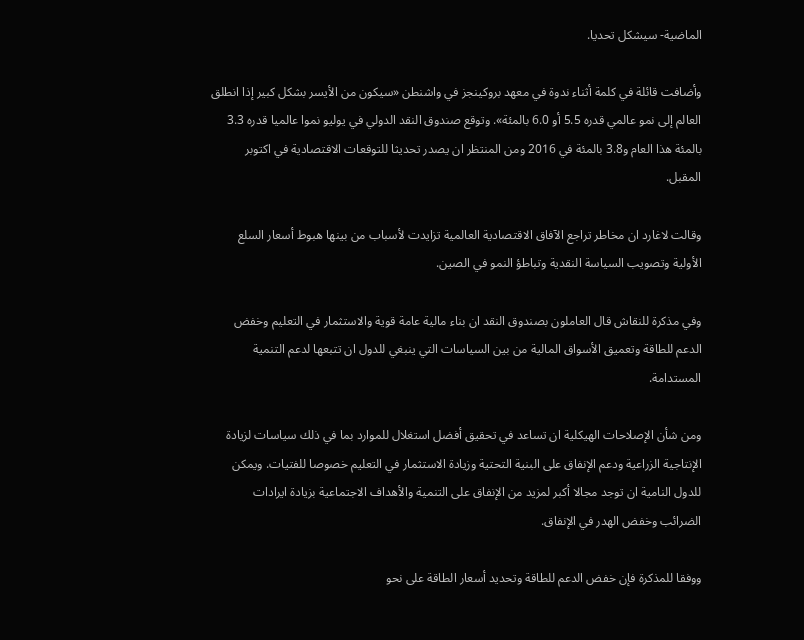الماضية- سيشكل تحديا.

وأضافت قائلة في كلمة أثناء ندوة في معهد بروكينجز في واشنطن «سيكون من الأيسر بشكل كبير إذا انطلق العالم إلى نمو عالمي قدره 5.5 أو 6.0 بالمئة». وتوقع صندوق النقد الدولي في يوليو نموا عالميا قدره 3.3 بالمئة هذا العام و3.8 بالمئة في 2016 ومن المنتظر ان يصدر تحديثا للتوقعات الاقتصادية في اكتوبر المقبل.

وقالت لاغارد ان مخاطر تراجع الآفاق الاقتصادية العالمية تزايدت لأسباب من بينها هبوط أسعار السلع الأولية وتصويب السياسة النقدية وتباطؤ النمو في الصين.

وفي مذكرة للنقاش قال العاملون بصندوق النقد ان بناء مالية عامة قوية والاستثمار في التعليم وخفض الدعم للطاقة وتعميق الأسواق المالية من بين السياسات التي ينبغي للدول ان تتبعها لدعم التنمية المستدامة.

ومن شأن الإصلاحات الهيكلية ان تساعد في تحقيق أفضل استغلال للموارد بما في ذلك سياسات لزيادة الإنتاجية الزراعية ودعم الإنفاق على البنية التحتية وزيادة الاستثمار في التعليم خصوصا للفتيات. ويمكن للدول النامية ان توجد مجالا أكبر لمزيد من الإنفاق على التنمية والأهداف الاجتماعية بزيادة ايرادات الضرائب وخفض الهدر في الإنفاق.

ووفقا للمذكرة فإن خفض الدعم للطاقة وتحديد أسعار الطاقة على نحو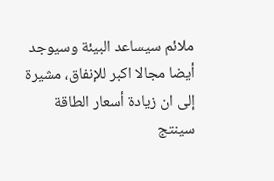ملائم سيساعد البيئة وسيوجد أيضا مجالا اكبر للإنفاق، مشيرة إلى ان زيادة أسعار الطاقة سينتج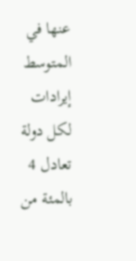عنها في المتوسط إيرادات لكل دولة تعادل 4 بالمئة من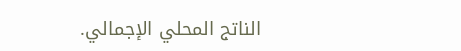الناتج المحلي الإجمالي.